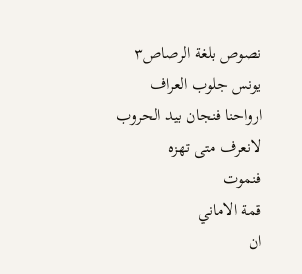نصوص بلغة الرصاص٣
يونس جلوب العراف
ارواحنا فنجان بيد الحروب
لانعرف متى تهزه
فنموت
قمة الاماني
ان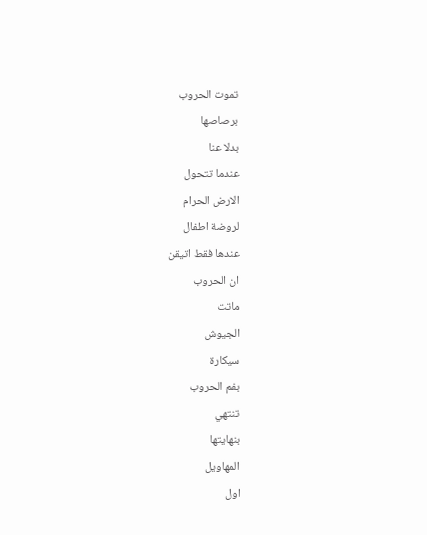تموت الحروب
برصاصها
بدلا عنا
عندما تتحول
الارض الحرام
لروضة اطفال
عندها فقط اتيقن
ان الحروب
ماتت
الجيوش
سيكارة
بفم الحروب
تنتهي
بنهايتها
المهاويل
اول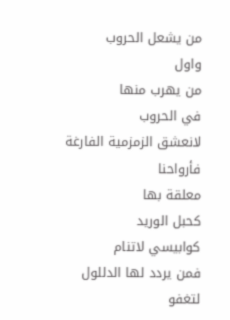من يشعل الحروب
واول
من يهرب منها
في الحروب
لانعشق الزمزمية الفارغة
فأرواحنا
معلقة بها
كحبل الوريد
كوابيسي لاتنام
فمن يردد لها الدللول
لتغفو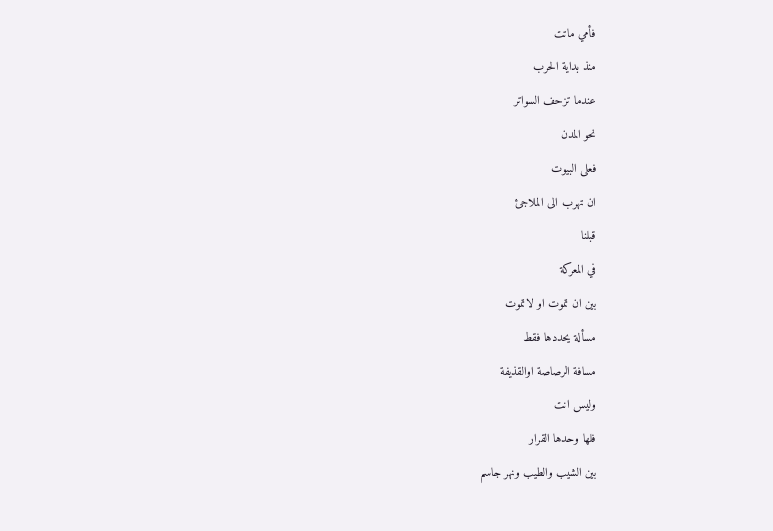فأمي ماتت
منذ بداية الحرب
عندما تزحف السواتر
نحو المدن
فعلى البيوت
ان تهرب الى الملاجئ
قبلنا
في المعركة
بين ان تموت او لاتموت
مسألة يحددها فقط
مسافة الرصاصة اوالقذيفة
وليس انت
فلها وحدها القرار
بين الشيب والطيب ونهر جاسم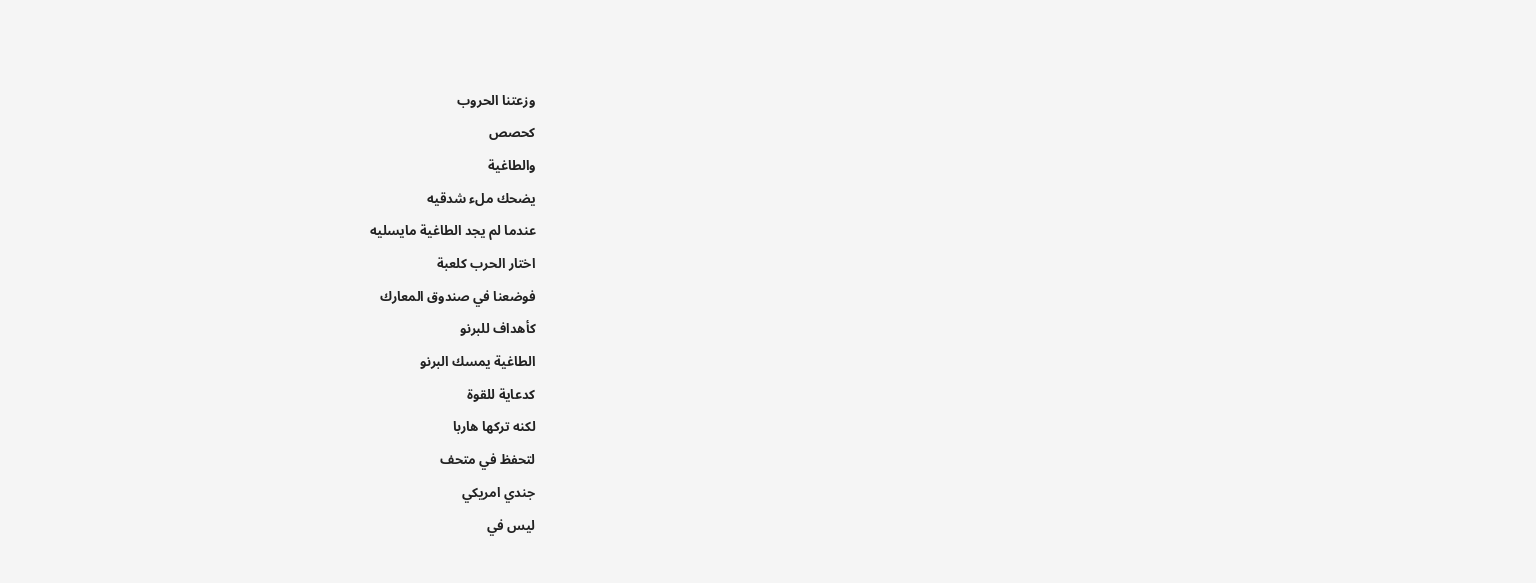وزعتنا الحروب
كحصص
والطاغية
يضحك ملء شدقيه
عندما لم يجد الطاغية مايسليه
اختار الحرب كلعبة
فوضعنا في صندوق المعارك
كأهداف للبرنو
الطاغية يمسك البرنو
كدعاية للقوة
لكنه تركها هاربا
لتحفظ في متحف
جندي امريكي
ليس في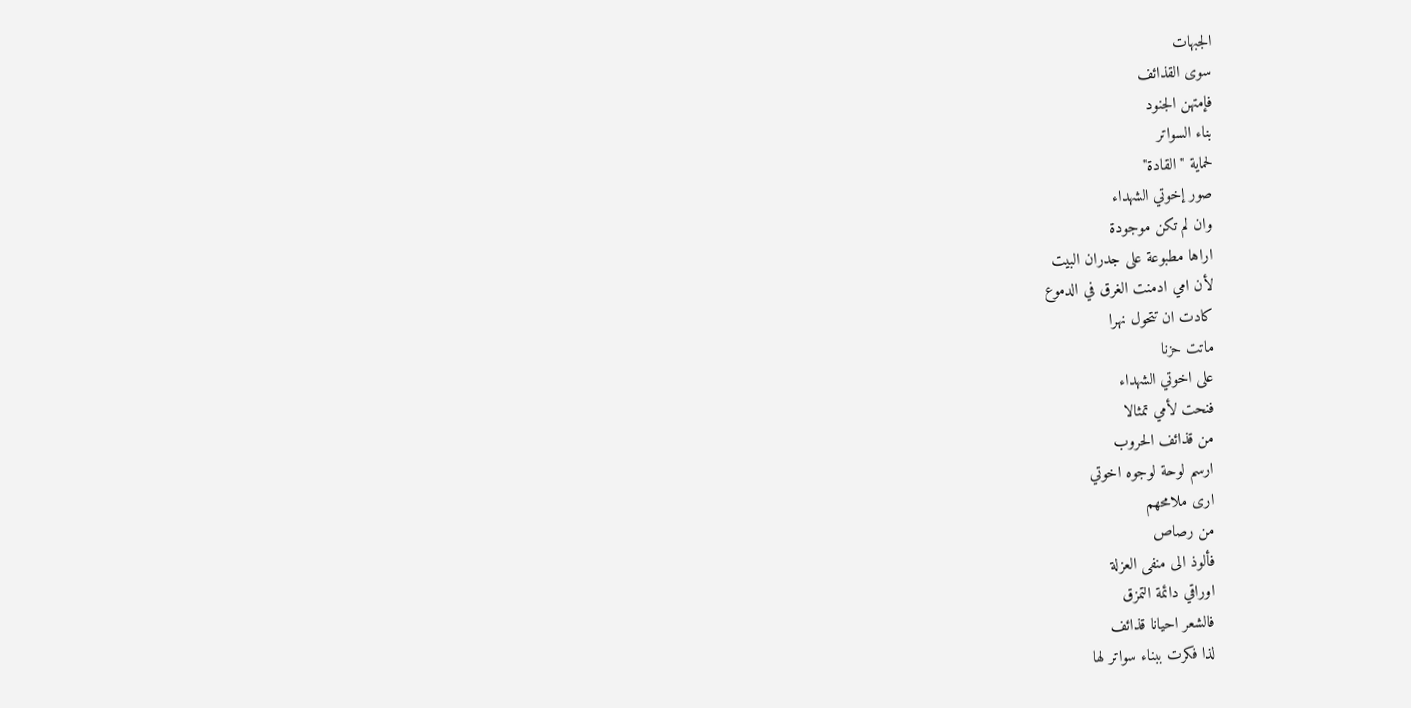الجبهات
سوى القذائف
فإمتهن الجنود
بناء السواتر
لحماية "القادة"
صور إخوتي الشهداء
وان لم تكن موجودة
اراها مطبوعة على جدران البيت
لأن امي ادمنت الغرق في الدموع
كادت ان تتحول نهرا
ماتت حزنا
على اخوتي الشهداء
فنحت لأمي تمثالا
من قذائف الحروب
ارسم لوحة لوجوه اخوتي
ارى ملامحهم
من رصاص
فألوذ الى منفى العزلة
اوراقي دائمة التمزق
فالشعر احيانا قذائف
لذا فكرت ببناء سواتر لها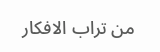من تراب الافكار